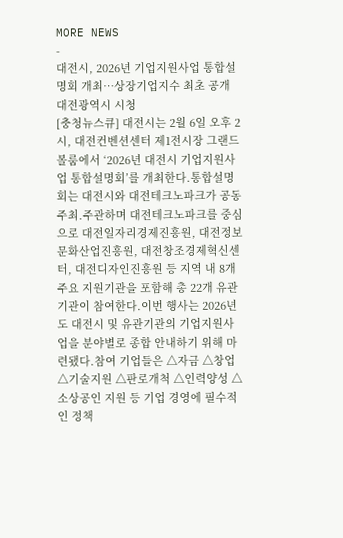MORE NEWS
-
대전시, 2026년 기업지원사업 통합설명회 개최…상장기업지수 최초 공개
대전광역시 시청
[충청뉴스큐] 대전시는 2월 6일 오후 2시, 대전컨벤션센터 제1전시장 그랜드볼룸에서 ‘2026년 대전시 기업지원사업 통합설명회’를 개최한다.통합설명회는 대전시와 대전테크노파크가 공동 주최․주관하며 대전테크노파크를 중심으로 대전일자리경제진흥원, 대전정보문화산업진흥원, 대전창조경제혁신센터, 대전디자인진흥원 등 지역 내 8개 주요 지원기관을 포함해 총 22개 유관기관이 참여한다.이번 행사는 2026년도 대전시 및 유관기관의 기업지원사업을 분야별로 종합 안내하기 위해 마련됐다.참여 기업들은 △자금 △창업 △기술지원 △판로개척 △인력양성 △소상공인 지원 등 기업 경영에 필수적인 정책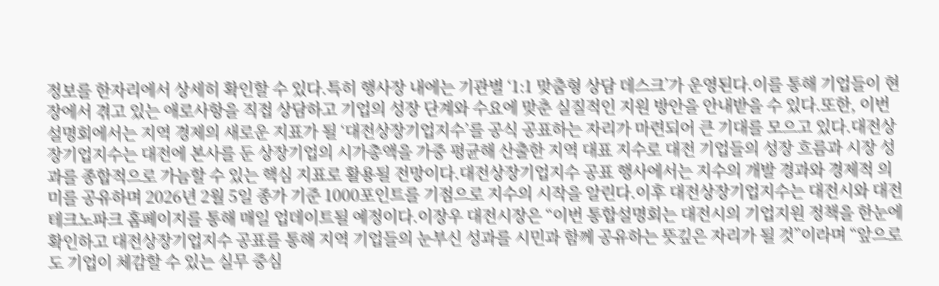정보를 한자리에서 상세히 확인할 수 있다.특히 행사장 내에는 기관별 ‘1:1 맞춤형 상담 데스크’가 운영된다.이를 통해 기업들이 현장에서 겪고 있는 애로사항을 직접 상담하고 기업의 성장 단계와 수요에 맞춘 실질적인 지원 방안을 안내받을 수 있다.또한, 이번 설명회에서는 지역 경제의 새로운 지표가 될 ‘대전상장기업지수’를 공식 공표하는 자리가 마련되어 큰 기대를 모으고 있다.대전상장기업지수는 대전에 본사를 둔 상장기업의 시가총액을 가중 평균해 산출한 지역 대표 지수로 대전 기업들의 성장 흐름과 시장 성과를 종합적으로 가늠할 수 있는 핵심 지표로 활용될 전망이다.대전상장기업지수 공표 행사에서는 지수의 개발 경과와 경제적 의미를 공유하며 2026년 2월 5일 종가 기준 1000포인트를 기점으로 지수의 시작을 알린다.이후 대전상장기업지수는 대전시와 대전테크노파크 홈페이지를 통해 매일 업데이트될 예정이다.이장우 대전시장은 “이번 통합설명회는 대전시의 기업지원 정책을 한눈에 확인하고 대전상장기업지수 공표를 통해 지역 기업들의 눈부신 성과를 시민과 함께 공유하는 뜻깊은 자리가 될 것”이라며 “앞으로도 기업이 체감할 수 있는 실무 중심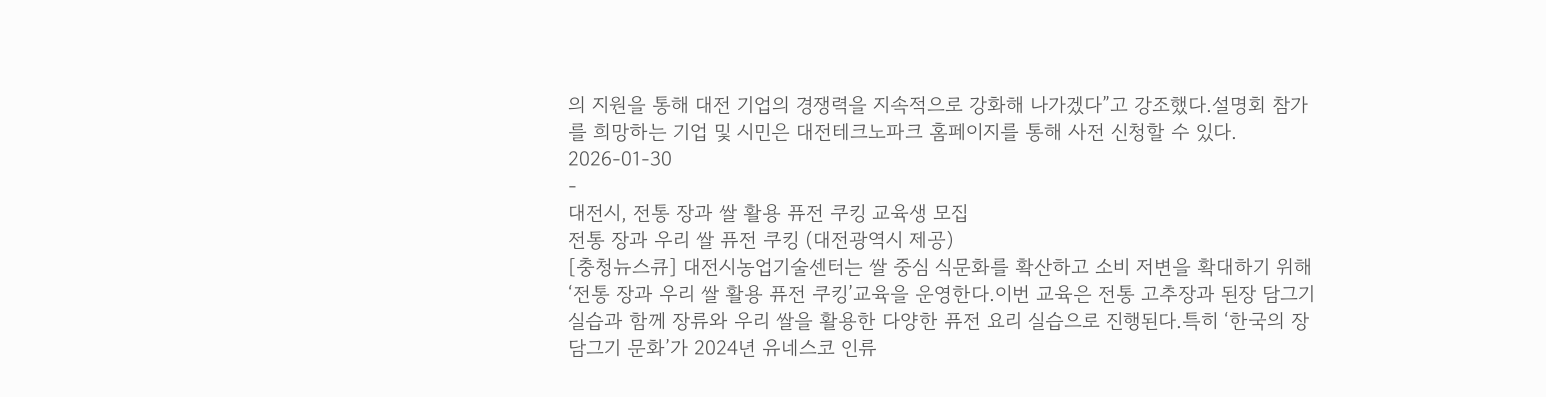의 지원을 통해 대전 기업의 경쟁력을 지속적으로 강화해 나가겠다”고 강조했다.설명회 참가를 희망하는 기업 및 시민은 대전테크노파크 홈페이지를 통해 사전 신청할 수 있다.
2026-01-30
-
대전시, 전통 장과 쌀 활용 퓨전 쿠킹 교육생 모집
전통 장과 우리 쌀 퓨전 쿠킹 (대전광역시 제공)
[충청뉴스큐] 대전시농업기술센터는 쌀 중심 식문화를 확산하고 소비 저변을 확대하기 위해 ‘전통 장과 우리 쌀 활용 퓨전 쿠킹’교육을 운영한다.이번 교육은 전통 고추장과 된장 담그기 실습과 함께 장류와 우리 쌀을 활용한 다양한 퓨전 요리 실습으로 진행된다.특히 ‘한국의 장 담그기 문화’가 2024년 유네스코 인류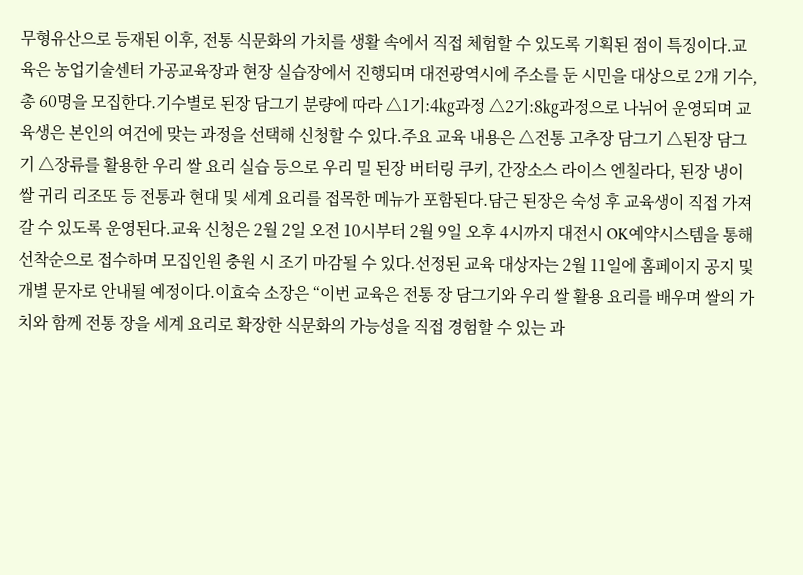무형유산으로 등재된 이후, 전통 식문화의 가치를 생활 속에서 직접 체험할 수 있도록 기획된 점이 특징이다.교육은 농업기술센터 가공교육장과 현장 실습장에서 진행되며 대전광역시에 주소를 둔 시민을 대상으로 2개 기수, 총 60명을 모집한다.기수별로 된장 담그기 분량에 따라 △1기:4㎏과정 △2기:8㎏과정으로 나뉘어 운영되며 교육생은 본인의 여건에 맞는 과정을 선택해 신청할 수 있다.주요 교육 내용은 △전통 고추장 담그기 △된장 담그기 △장류를 활용한 우리 쌀 요리 실습 등으로 우리 밀 된장 버터링 쿠키, 간장소스 라이스 엔칠라다, 된장 냉이 쌀 귀리 리조또 등 전통과 현대 및 세계 요리를 접목한 메뉴가 포함된다.담근 된장은 숙성 후 교육생이 직접 가져갈 수 있도록 운영된다.교육 신청은 2월 2일 오전 10시부터 2월 9일 오후 4시까지 대전시 OK예약시스템을 통해 선착순으로 접수하며 모집인원 충원 시 조기 마감될 수 있다.선정된 교육 대상자는 2월 11일에 홈페이지 공지 및 개별 문자로 안내될 예정이다.이효숙 소장은 “이번 교육은 전통 장 담그기와 우리 쌀 활용 요리를 배우며 쌀의 가치와 함께 전통 장을 세계 요리로 확장한 식문화의 가능성을 직접 경험할 수 있는 과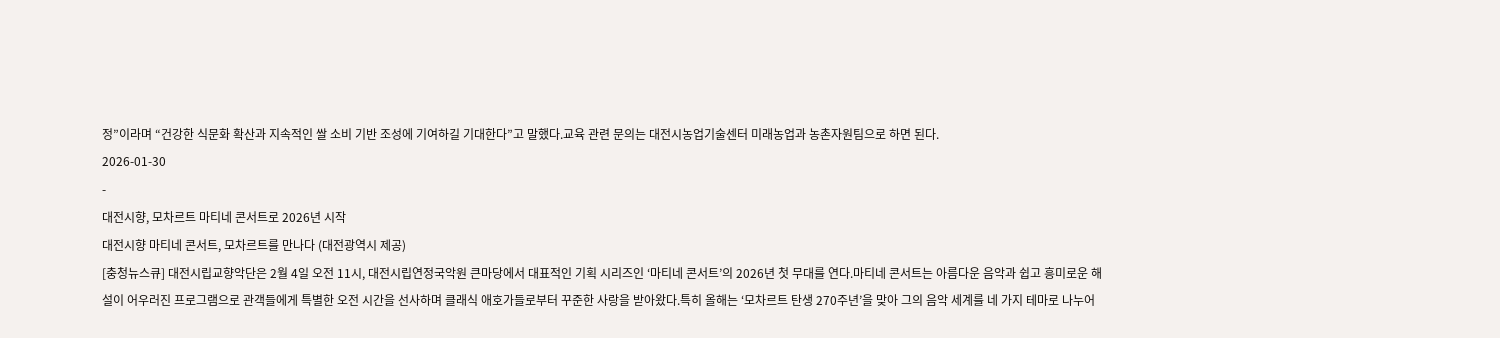정”이라며 “건강한 식문화 확산과 지속적인 쌀 소비 기반 조성에 기여하길 기대한다”고 말했다.교육 관련 문의는 대전시농업기술센터 미래농업과 농촌자원팀으로 하면 된다.
2026-01-30
-
대전시향, 모차르트 마티네 콘서트로 2026년 시작
대전시향 마티네 콘서트, 모차르트를 만나다 (대전광역시 제공)
[충청뉴스큐] 대전시립교향악단은 2월 4일 오전 11시, 대전시립연정국악원 큰마당에서 대표적인 기획 시리즈인 ‘마티네 콘서트’의 2026년 첫 무대를 연다.마티네 콘서트는 아름다운 음악과 쉽고 흥미로운 해설이 어우러진 프로그램으로 관객들에게 특별한 오전 시간을 선사하며 클래식 애호가들로부터 꾸준한 사랑을 받아왔다.특히 올해는 ‘모차르트 탄생 270주년’을 맞아 그의 음악 세계를 네 가지 테마로 나누어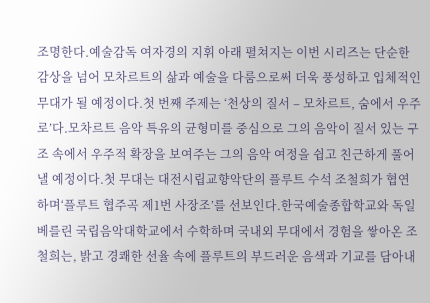조명한다.예술감독 여자경의 지휘 아래 펼쳐지는 이번 시리즈는 단순한 감상을 넘어 모차르트의 삶과 예술을 다룸으로써 더욱 풍성하고 입체적인 무대가 될 예정이다.첫 번째 주제는 ‘천상의 질서 – 모차르트, 숨에서 우주로’다.모차르트 음악 특유의 균형미를 중심으로 그의 음악이 질서 있는 구조 속에서 우주적 확장을 보여주는 그의 음악 여정을 쉽고 친근하게 풀어낼 예정이다.첫 무대는 대전시립교향악단의 플루트 수석 조철희가 협연하며‘플루트 협주곡 제1번 사장조’를 선보인다.한국예술종합학교와 독일 베를린 국립음악대학교에서 수학하며 국내외 무대에서 경험을 쌓아온 조철희는, 밝고 경쾌한 선율 속에 플루트의 부드러운 음색과 기교를 담아내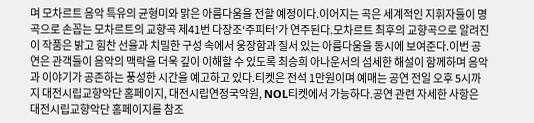며 모차르트 음악 특유의 균형미와 맑은 아름다움을 전할 예정이다.이어지는 곡은 세계적인 지휘자들이 명곡으로 손꼽는 모차르트의 교향곡 제41번 다장조‘주피터’가 연주된다.모차르트 최후의 교향곡으로 알려진 이 작품은 밝고 힘찬 선율과 치밀한 구성 속에서 웅장함과 질서 있는 아름다움을 동시에 보여준다.이번 공연은 관객들이 음악의 맥락을 더욱 깊이 이해할 수 있도록 최승희 아나운서의 섬세한 해설이 함께하며 음악과 이야기가 공존하는 풍성한 시간을 예고하고 있다.티켓은 전석 1만원이며 예매는 공연 전일 오후 5시까지 대전시립교향악단 홈페이지, 대전시립연정국악원, NOL티켓에서 가능하다.공연 관련 자세한 사항은 대전시립교향악단 홈페이지를 참조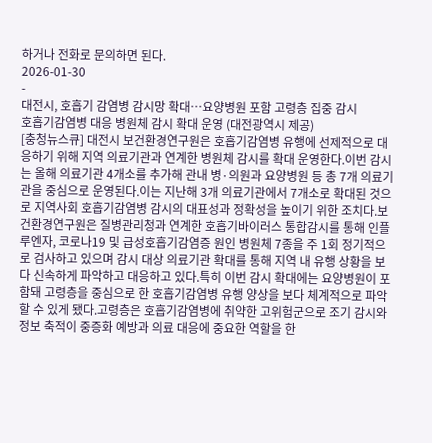하거나 전화로 문의하면 된다.
2026-01-30
-
대전시, 호흡기 감염병 감시망 확대…요양병원 포함 고령층 집중 감시
호흡기감염병 대응 병원체 감시 확대 운영 (대전광역시 제공)
[충청뉴스큐] 대전시 보건환경연구원은 호흡기감염병 유행에 선제적으로 대응하기 위해 지역 의료기관과 연계한 병원체 감시를 확대 운영한다.이번 감시는 올해 의료기관 4개소를 추가해 관내 병·의원과 요양병원 등 총 7개 의료기관을 중심으로 운영된다.이는 지난해 3개 의료기관에서 7개소로 확대된 것으로 지역사회 호흡기감염병 감시의 대표성과 정확성을 높이기 위한 조치다.보건환경연구원은 질병관리청과 연계한 호흡기바이러스 통합감시를 통해 인플루엔자, 코로나19 및 급성호흡기감염증 원인 병원체 7종을 주 1회 정기적으로 검사하고 있으며 감시 대상 의료기관 확대를 통해 지역 내 유행 상황을 보다 신속하게 파악하고 대응하고 있다.특히 이번 감시 확대에는 요양병원이 포함돼 고령층을 중심으로 한 호흡기감염병 유행 양상을 보다 체계적으로 파악할 수 있게 됐다.고령층은 호흡기감염병에 취약한 고위험군으로 조기 감시와 정보 축적이 중증화 예방과 의료 대응에 중요한 역할을 한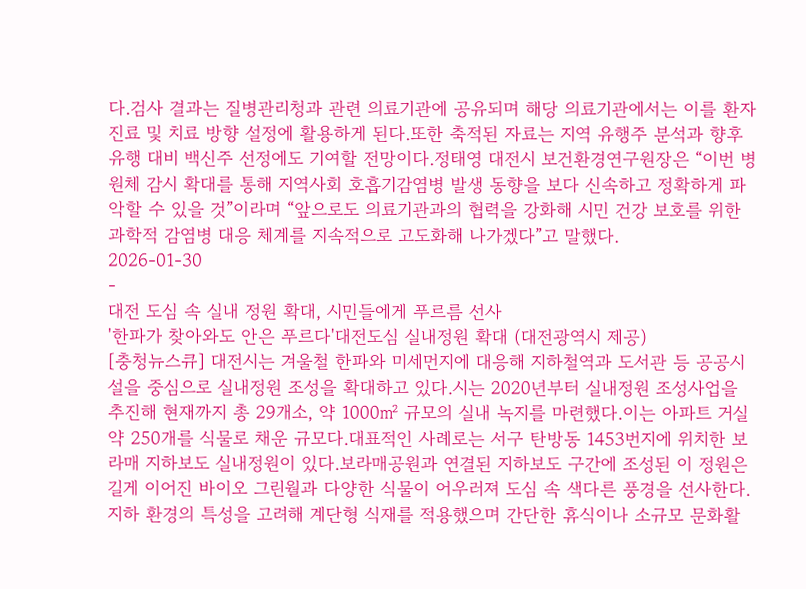다.검사 결과는 질병관리청과 관련 의료기관에 공유되며 해당 의료기관에서는 이를 환자 진료 및 치료 방향 설정에 활용하게 된다.또한 축적된 자료는 지역 유행주 분석과 향후 유행 대비 백신주 선정에도 기여할 전망이다.정태영 대전시 보건환경연구원장은 “이번 병원체 감시 확대를 통해 지역사회 호흡기감염병 발생 동향을 보다 신속하고 정확하게 파악할 수 있을 것”이라며 “앞으로도 의료기관과의 협력을 강화해 시민 건강 보호를 위한 과학적 감염병 대응 체계를 지속적으로 고도화해 나가겠다”고 말했다.
2026-01-30
-
대전 도심 속 실내 정원 확대, 시민들에게 푸르름 선사
'한파가 찾아와도 안은 푸르다'대전도심 실내정원 확대 (대전광역시 제공)
[충청뉴스큐] 대전시는 겨울철 한파와 미세먼지에 대응해 지하철역과 도서관 등 공공시설을 중심으로 실내정원 조성을 확대하고 있다.시는 2020년부터 실내정원 조성사업을 추진해 현재까지 총 29개소, 약 1000㎡ 규모의 실내 녹지를 마련했다.이는 아파트 거실 약 250개를 식물로 채운 규모다.대표적인 사례로는 서구 탄방동 1453번지에 위치한 보라매 지하보도 실내정원이 있다.보라매공원과 연결된 지하보도 구간에 조성된 이 정원은 길게 이어진 바이오 그린월과 다양한 식물이 어우러져 도심 속 색다른 풍경을 선사한다.지하 환경의 특성을 고려해 계단형 식재를 적용했으며 간단한 휴식이나 소규모 문화활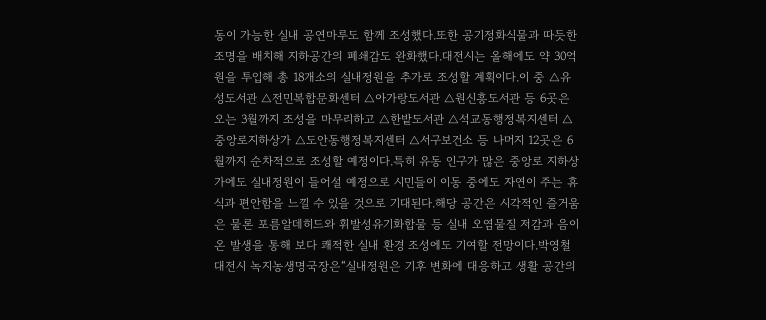동이 가능한 실내 공연마루도 함께 조성했다.또한 공기정화식물과 따듯한 조명을 배치해 지하공간의 폐쇄감도 완화했다.대전시는 올해에도 약 30억원을 투입해 총 18개소의 실내정원을 추가로 조성할 계획이다.이 중 △유성도서관 △전민복합문화센터 △아가랑도서관 △원신흥도서관 등 6곳은 오는 3월까지 조성을 마무리하고 △한밭도서관 △석교동행정복지센터 △중앙로지하상가 △도안동행정복지센터 △서구보건소 등 나머지 12곳은 6월까지 순차적으로 조성할 예정이다.특히 유동 인구가 많은 중앙로 지하상가에도 실내정원이 들어설 예정으로 시민들이 이동 중에도 자연이 주는 휴식과 편안함을 느낄 수 있을 것으로 기대된다.해당 공간은 시각적인 즐거움은 물론 포름알데히드와 휘발성유기화합물 등 실내 오염물질 저감과 음이온 발생을 통해 보다 쾌적한 실내 환경 조성에도 기여할 전망이다.박영철 대전시 녹지농생명국장은“실내정원은 기후 변화에 대응하고 생활 공간의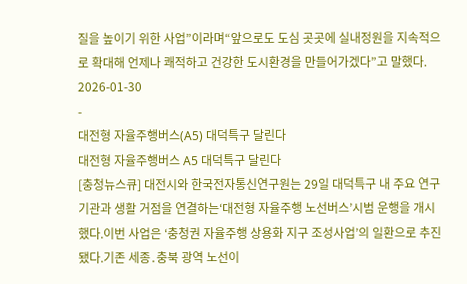질을 높이기 위한 사업”이라며“앞으로도 도심 곳곳에 실내정원을 지속적으로 확대해 언제나 쾌적하고 건강한 도시환경을 만들어가겠다”고 말했다.
2026-01-30
-
대전형 자율주행버스(A5) 대덕특구 달린다
대전형 자율주행버스 A5 대덕특구 달린다
[충청뉴스큐] 대전시와 한국전자통신연구원는 29일 대덕특구 내 주요 연구기관과 생활 거점을 연결하는‘대전형 자율주행 노선버스’시범 운행을 개시했다.이번 사업은 ‘충청권 자율주행 상용화 지구 조성사업’의 일환으로 추진됐다.기존 세종․충북 광역 노선이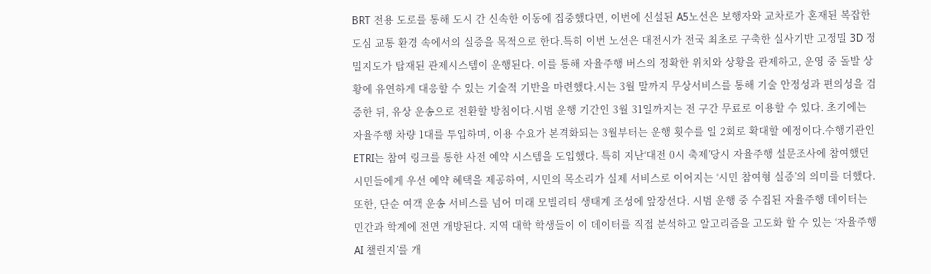BRT 전용 도로를 통해 도시 간 신속한 이동에 집중했다면, 이번에 신설된 A5노선은 보행자와 교차로가 혼재된 복잡한 도심 교통 환경 속에서의 실증을 목적으로 한다.특히 이번 노선은 대전시가 전국 최초로 구축한 실사기반 고정밀 3D 정밀지도가 탑재된 관제시스템이 운행된다. 이를 통해 자율주행 버스의 정확한 위치와 상황을 관제하고, 운영 중 돌발 상황에 유연하게 대응할 수 있는 기술적 기반을 마련했다.시는 3월 말까지 무상서비스를 통해 기술 안정성과 편의성을 검증한 뒤, 유상 운송으로 전환할 방침이다.시범 운행 기간인 3월 31일까지는 전 구간 무료로 이용할 수 있다. 초기에는 자율주행 차량 1대를 투입하며, 이용 수요가 본격화되는 3월부터는 운행 횟수를 일 2회로 확대할 예정이다.수행기관인 ETRI는 참여 링크를 통한 사전 예약 시스템을 도입했다. 특히 지난‘대전 0시 축제’당시 자율주행 설문조사에 참여했던 시민들에게 우선 예약 혜택을 제공하여, 시민의 목소리가 실제 서비스로 이어지는 ‘시민 참여형 실증’의 의미를 더했다.또한, 단순 여객 운송 서비스를 넘어 미래 모빌리티 생태계 조성에 앞장선다. 시범 운행 중 수집된 자율주행 데이터는 민간과 학계에 전면 개방된다. 지역 대학 학생들이 이 데이터를 직접 분석하고 알고리즘을 고도화 할 수 있는 ‘자율주행 AI 챌린지’를 개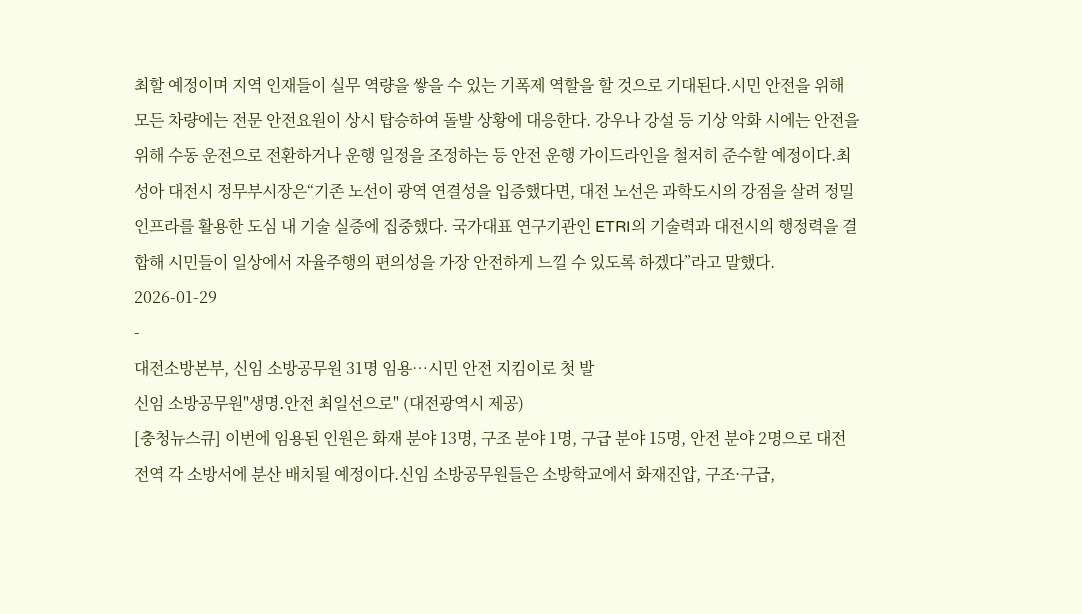최할 예정이며 지역 인재들이 실무 역량을 쌓을 수 있는 기폭제 역할을 할 것으로 기대된다.시민 안전을 위해 모든 차량에는 전문 안전요원이 상시 탑승하여 돌발 상황에 대응한다. 강우나 강설 등 기상 악화 시에는 안전을 위해 수동 운전으로 전환하거나 운행 일정을 조정하는 등 안전 운행 가이드라인을 철저히 준수할 예정이다.최성아 대전시 정무부시장은“기존 노선이 광역 연결성을 입증했다면, 대전 노선은 과학도시의 강점을 살려 정밀 인프라를 활용한 도심 내 기술 실증에 집중했다. 국가대표 연구기관인 ETRI의 기술력과 대전시의 행정력을 결합해 시민들이 일상에서 자율주행의 편의성을 가장 안전하게 느낄 수 있도록 하겠다”라고 말했다.
2026-01-29
-
대전소방본부, 신임 소방공무원 31명 임용…시민 안전 지킴이로 첫 발
신임 소방공무원"생명․안전 최일선으로" (대전광역시 제공)
[충청뉴스큐] 이번에 임용된 인원은 화재 분야 13명, 구조 분야 1명, 구급 분야 15명, 안전 분야 2명으로 대전 전역 각 소방서에 분산 배치될 예정이다.신임 소방공무원들은 소방학교에서 화재진압, 구조·구급,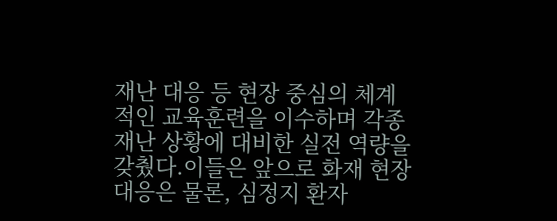재난 대응 등 현장 중심의 체계적인 교육훈련을 이수하며 각종 재난 상황에 대비한 실전 역량을 갖췄다.이들은 앞으로 화재 현장 대응은 물론, 심정지 환자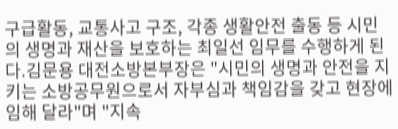구급활동, 교통사고 구조, 각종 생활안전 출동 등 시민의 생명과 재산을 보호하는 최일선 임무를 수행하게 된다.김문용 대전소방본부장은 "시민의 생명과 안전을 지키는 소방공무원으로서 자부심과 책임감을 갖고 현장에 임해 달라"며 "지속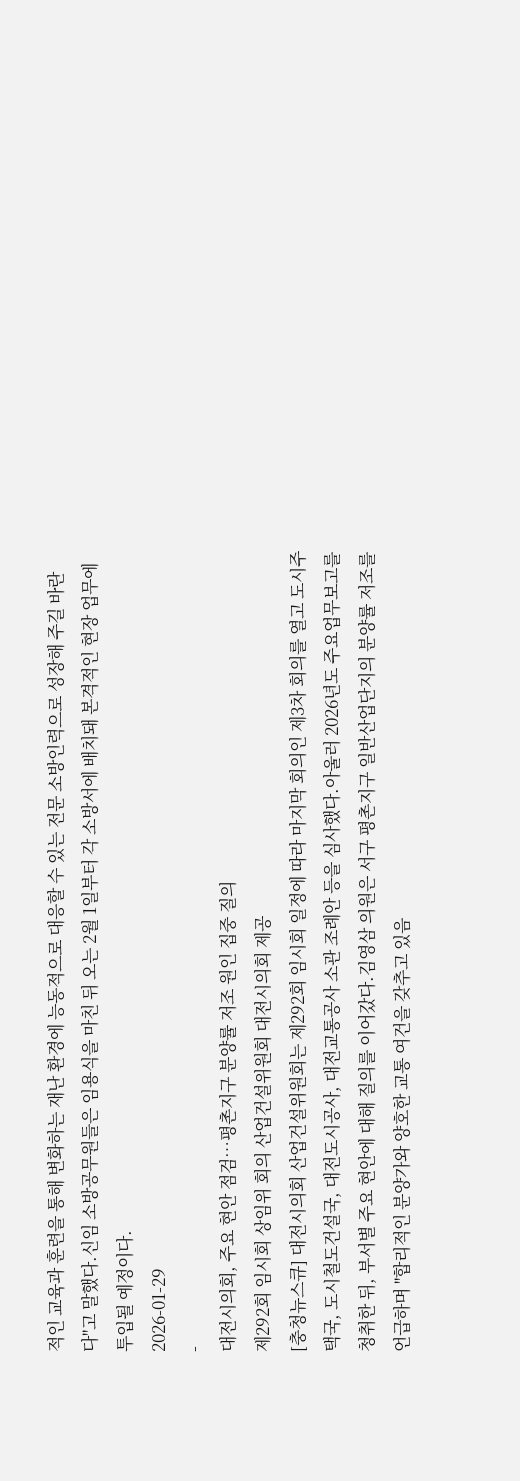적인 교육과 훈련을 통해 변화하는 재난 환경에 능동적으로 대응할 수 있는 전문 소방인력으로 성장해 주길 바란다"고 말했다.신임 소방공무원들은 임용식을 마친 뒤 오는 2월 1일부터 각 소방서에 배치돼 본격적인 현장 업무에 투입될 예정이다.
2026-01-29
-
대전시의회, 주요 현안 점검…평촌지구 분양률 저조 원인 집중 질의
제292회 임시회 상임위 회의 산업건설위원회 대전시의회 제공
[충청뉴스큐] 대전시의회 산업건설위원회는 제292회 임시회 일정에 따라 마지막 회의인 제3차 회의를 열고 도시주택국, 도시철도건설국, 대전도시공사, 대전교통공사 소관 조례안 등을 심사했다.아울러 2026년도 주요업무보고를 청취한 뒤, 부서별 주요 현안에 대해 질의를 이어갔다.김영삼 의원은 서구 평촌지구 일반산업단지의 분양률 저조를 언급하며 "합리적인 분양가와 양호한 교통 여건을 갖추고 있음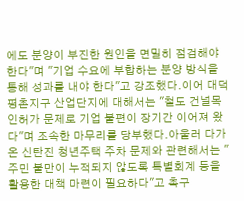에도 분양이 부진한 원인을 면밀히 점검해야 한다"며 "기업 수요에 부합하는 분양 방식을 통해 성과를 내야 한다"고 강조했다.이어 대덕 평촌지구 산업단지에 대해서는 "철도 건널목 인허가 문제로 기업 불편이 장기간 이어져 왔다"며 조속한 마무리를 당부했다.아울러 다가온 신탄진 청년주택 주차 문제와 관련해서는 "주민 불만이 누적되지 않도록 특별회계 등을 활용한 대책 마련이 필요하다"고 촉구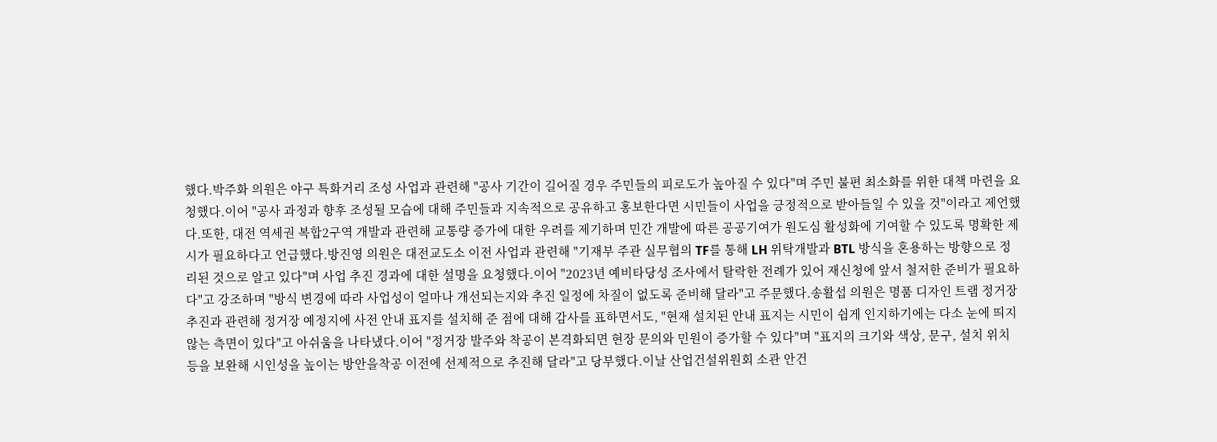했다.박주화 의원은 야구 특화거리 조성 사업과 관련해 "공사 기간이 길어질 경우 주민들의 피로도가 높아질 수 있다"며 주민 불편 최소화를 위한 대책 마련을 요청했다.이어 "공사 과정과 향후 조성될 모습에 대해 주민들과 지속적으로 공유하고 홍보한다면 시민들이 사업을 긍정적으로 받아들일 수 있을 것"이라고 제언했다.또한, 대전 역세권 복합2구역 개발과 관련해 교통량 증가에 대한 우려를 제기하며 민간 개발에 따른 공공기여가 원도심 활성화에 기여할 수 있도록 명확한 제시가 필요하다고 언급했다.방진영 의원은 대전교도소 이전 사업과 관련해 "기재부 주관 실무협의 TF를 통해 LH 위탁개발과 BTL 방식을 혼용하는 방향으로 정리된 것으로 알고 있다"며 사업 추진 경과에 대한 설명을 요청했다.이어 "2023년 예비타당성 조사에서 탈락한 전례가 있어 재신청에 앞서 철저한 준비가 필요하다"고 강조하며 "방식 변경에 따라 사업성이 얼마나 개선되는지와 추진 일정에 차질이 없도록 준비해 달라"고 주문했다.송활섭 의원은 명품 디자인 트램 정거장 추진과 관련해 정거장 예정지에 사전 안내 표지를 설치해 준 점에 대해 감사를 표하면서도, "현재 설치된 안내 표지는 시민이 쉽게 인지하기에는 다소 눈에 띄지 않는 측면이 있다"고 아쉬움을 나타냈다.이어 "정거장 발주와 착공이 본격화되면 현장 문의와 민원이 증가할 수 있다"며 "표지의 크기와 색상, 문구, 설치 위치 등을 보완해 시인성을 높이는 방안을착공 이전에 선제적으로 추진해 달라"고 당부했다.이날 산업건설위원회 소관 안건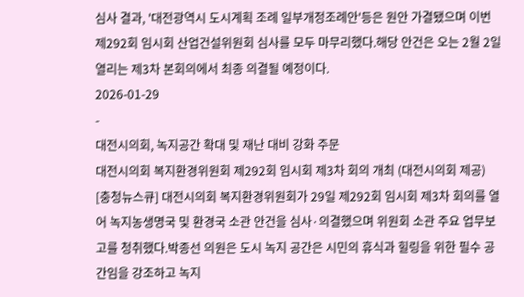심사 결과, '대전광역시 도시계획 조례 일부개정조례안'등은 원안 가결됐으며 이번 제292회 임시회 산업건설위원회 심사를 모두 마무리했다.해당 안건은 오는 2월 2일 열리는 제3차 본회의에서 최종 의결될 예정이다.
2026-01-29
-
대전시의회, 녹지공간 확대 및 재난 대비 강화 주문
대전시의회 복지환경위원회 제292회 임시회 제3차 회의 개최 (대전시의회 제공)
[충청뉴스큐] 대전시의회 복지환경위원회가 29일 제292회 임시회 제3차 회의를 열어 녹지농생명국 및 환경국 소관 안건을 심사·의결했으며 위원회 소관 주요 업무보고를 청취했다.박종선 의원은 도시 녹지 공간은 시민의 휴식과 힐링을 위한 필수 공간임을 강조하고 녹지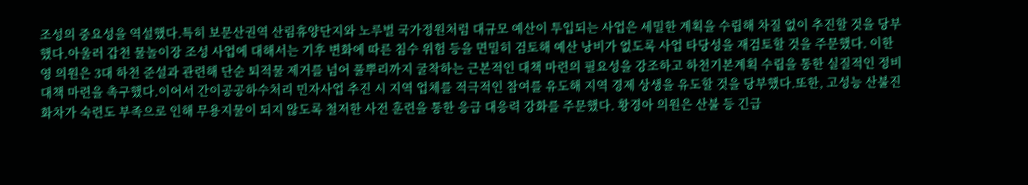조성의 중요성을 역설했다.특히 보문산권역 산림휴양단지와 노루벌 국가정원처럼 대규모 예산이 투입되는 사업은 세밀한 계획을 수립해 차질 없이 추진할 것을 당부했다.아울러 갑천 물놀이장 조성 사업에 대해서는 기후 변화에 따른 침수 위험 등을 면밀히 검토해 예산 낭비가 없도록 사업 타당성을 재검토할 것을 주문했다. 이한영 의원은 3대 하천 준설과 관련해 단순 퇴적물 제거를 넘어 풀뿌리까지 굴착하는 근본적인 대책 마련의 필요성을 강조하고 하천기본계획 수립을 통한 실질적인 정비 대책 마련을 촉구했다.이어서 간이공공하수처리 민자사업 추진 시 지역 업체를 적극적인 참여를 유도해 지역 경제 상생을 유도할 것을 당부했다.또한, 고성능 산불진화차가 숙련도 부족으로 인해 무용지물이 되지 않도록 철저한 사전 훈련을 통한 응급 대응력 강화를 주문했다. 황경아 의원은 산불 등 긴급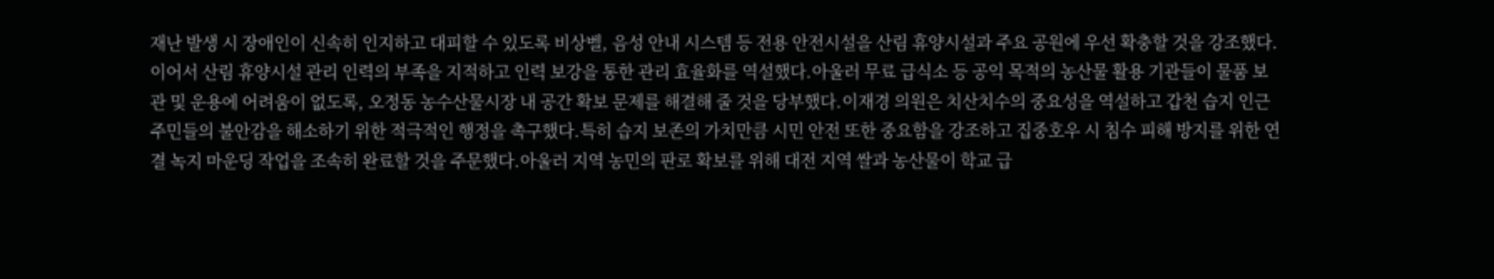재난 발생 시 장애인이 신속히 인지하고 대피할 수 있도록 비상벨, 음성 안내 시스템 등 전용 안전시설을 산림 휴양시설과 주요 공원에 우선 확충할 것을 강조했다.이어서 산림 휴양시설 관리 인력의 부족을 지적하고 인력 보강을 통한 관리 효율화를 역설했다.아울러 무료 급식소 등 공익 목적의 농산물 활용 기관들이 물품 보관 및 운용에 어려움이 없도록, 오정동 농수산물시장 내 공간 확보 문제를 해결해 줄 것을 당부했다.이재경 의원은 치산치수의 중요성을 역설하고 갑천 습지 인근 주민들의 불안감을 해소하기 위한 적극적인 행정을 촉구했다.특히 습지 보존의 가치만큼 시민 안전 또한 중요함을 강조하고 집중호우 시 침수 피해 방지를 위한 연결 녹지 마운딩 작업을 조속히 완료할 것을 주문했다.아울러 지역 농민의 판로 확보를 위해 대전 지역 쌀과 농산물이 학교 급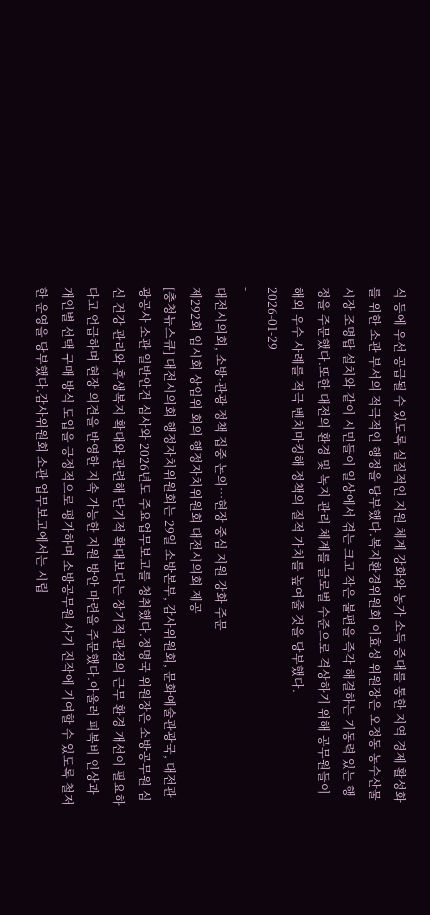식 등에 우선 공급될 수 있도록 실질적인 지원 체계 강화와 농가 소득 증대를 통한 지역 경제 활성화를 위한 소관 부서의 적극적인 행정을 당부했다.복지환경위원회 이효성 위원장은 오정동 농수산물시장 조명탑 설치와 같이 시민들이 일상에서 겪는 크고 작은 불편을 즉각 해결하는 기동력 있는 행정을 주문했다.또한 대전의 환경 및 녹지 관리 체계를 글로벌 수준으로 격상하기 위해 공무원들이 해외 우수 사례를 적극 벤치마킹해 정책의 질적 가치를 높여줄 것을 당부했다.
2026-01-29
-
대전시의회, 소방·관광 정책 집중 논의…현장 중심 지원 강화 주문
제292회 임시회 상임위 회의 행정자치위원회 대전시의회 제공
[충청뉴스큐] 대전시의회 행정자치위원회는 29일 소방본부, 감사위원회, 문화예술관광국, 대전관광공사 소관 일반안건 심사와 2026년도 주요업무보고를 청취했다.정명국 위원장은 소방공무원 심신 건강 관리와 후생복지 확대와 관련해 단기적 확대보다는 장기적 관점의 근무 환경 개선이 필요하다고 언급하며 현장 의견을 반영한 지속 가능한 지원 방안 마련을 주문했다.아울러 피복비 인상과 개인별 선택 구매 방식 도입을 긍정적으로 평가하며 소방공무원 사기 진작에 기여할 수 있도록 철저한 운영을 당부했다.감사위원회 소관 업무보고에서는 시립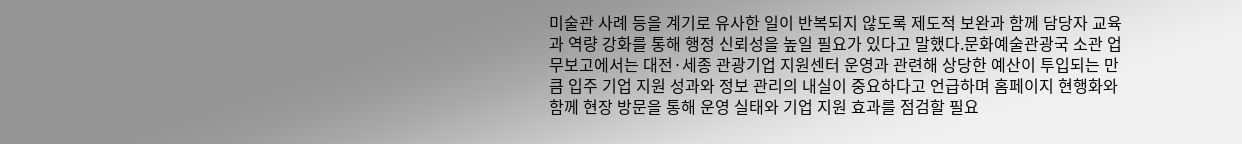미술관 사례 등을 계기로 유사한 일이 반복되지 않도록 제도적 보완과 함께 담당자 교육과 역량 강화를 통해 행정 신뢰성을 높일 필요가 있다고 말했다.문화예술관광국 소관 업무보고에서는 대전·세종 관광기업 지원센터 운영과 관련해 상당한 예산이 투입되는 만큼 입주 기업 지원 성과와 정보 관리의 내실이 중요하다고 언급하며 홈페이지 현행화와 함께 현장 방문을 통해 운영 실태와 기업 지원 효과를 점검할 필요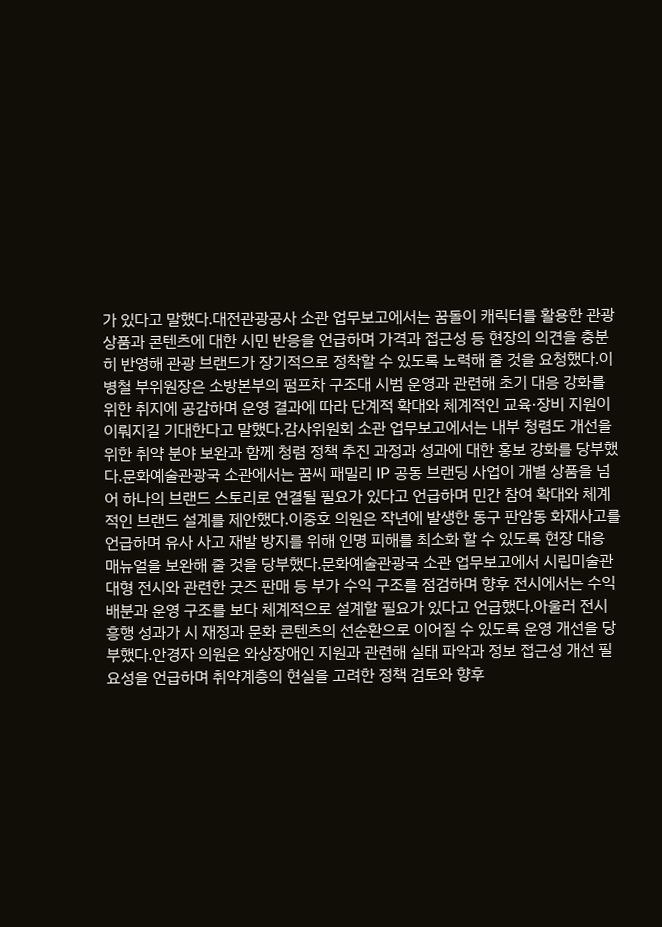가 있다고 말했다.대전관광공사 소관 업무보고에서는 꿈돌이 캐릭터를 활용한 관광 상품과 콘텐츠에 대한 시민 반응을 언급하며 가격과 접근성 등 현장의 의견을 충분히 반영해 관광 브랜드가 장기적으로 정착할 수 있도록 노력해 줄 것을 요청했다.이병철 부위원장은 소방본부의 펌프차 구조대 시범 운영과 관련해 초기 대응 강화를 위한 취지에 공감하며 운영 결과에 따라 단계적 확대와 체계적인 교육·장비 지원이 이뤄지길 기대한다고 말했다.감사위원회 소관 업무보고에서는 내부 청렴도 개선을 위한 취약 분야 보완과 함께 청렴 정책 추진 과정과 성과에 대한 홍보 강화를 당부했다.문화예술관광국 소관에서는 꿈씨 패밀리 IP 공동 브랜딩 사업이 개별 상품을 넘어 하나의 브랜드 스토리로 연결될 필요가 있다고 언급하며 민간 참여 확대와 체계적인 브랜드 설계를 제안했다.이중호 의원은 작년에 발생한 동구 판암동 화재사고를 언급하며 유사 사고 재발 방지를 위해 인명 피해를 최소화 할 수 있도록 현장 대응 매뉴얼을 보완해 줄 것을 당부했다.문화예술관광국 소관 업무보고에서 시립미술관 대형 전시와 관련한 굿즈 판매 등 부가 수익 구조를 점검하며 향후 전시에서는 수익 배분과 운영 구조를 보다 체계적으로 설계할 필요가 있다고 언급했다.아울러 전시 흥행 성과가 시 재정과 문화 콘텐츠의 선순환으로 이어질 수 있도록 운영 개선을 당부했다.안경자 의원은 와상장애인 지원과 관련해 실태 파악과 정보 접근성 개선 필요성을 언급하며 취약계층의 현실을 고려한 정책 검토와 향후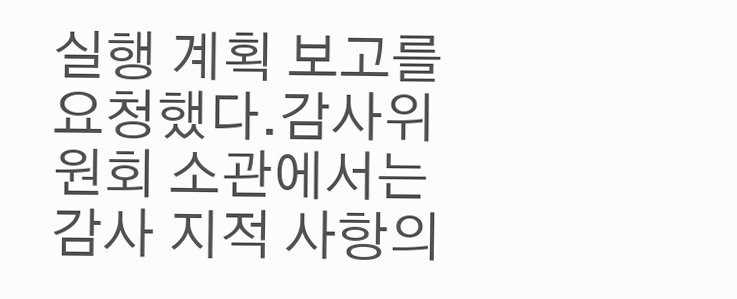실행 계획 보고를 요청했다.감사위원회 소관에서는 감사 지적 사항의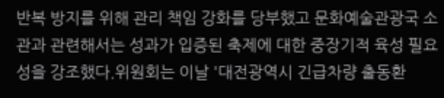반복 방지를 위해 관리 책임 강화를 당부했고 문화예술관광국 소관과 관련해서는 성과가 입증된 축제에 대한 중장기적 육성 필요성을 강조했다.위원회는 이날 '대전광역시 긴급차량 출동환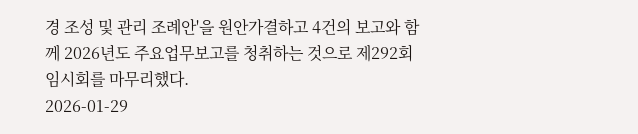경 조성 및 관리 조례안'을 원안가결하고 4건의 보고와 함께 2026년도 주요업무보고를 청취하는 것으로 제292회 임시회를 마무리했다.
2026-01-29